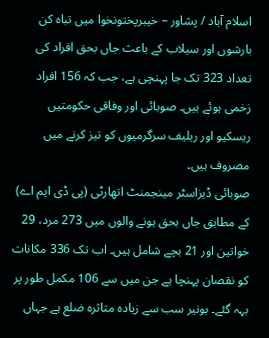اسلام آباد / پشاور – خیبرپختونخوا میں تباہ کن بارشوں اور سیلاب کے باعث جاں بحق افراد کی تعداد 323 تک جا پہنچی ہے، جب کہ 156 افراد زخمی ہوئے ہیں۔ صوبائی اور وفاقی حکومتیں ریسکیو اور ریلیف سرگرمیوں کو تیز کرنے میں مصروف ہیں۔
صوبائی ڈیزاسٹر مینجمنٹ اتھارٹی (پی ڈی ایم اے) کے مطابق جاں بحق ہونے والوں میں 273 مرد، 29 خواتین اور 21 بچے شامل ہیں۔ اب تک 336 مکانات کو نقصان پہنچا ہے جن میں سے 106 مکمل طور پر بہہ گئے۔ بونیر سب سے زیادہ متاثرہ ضلع ہے جہاں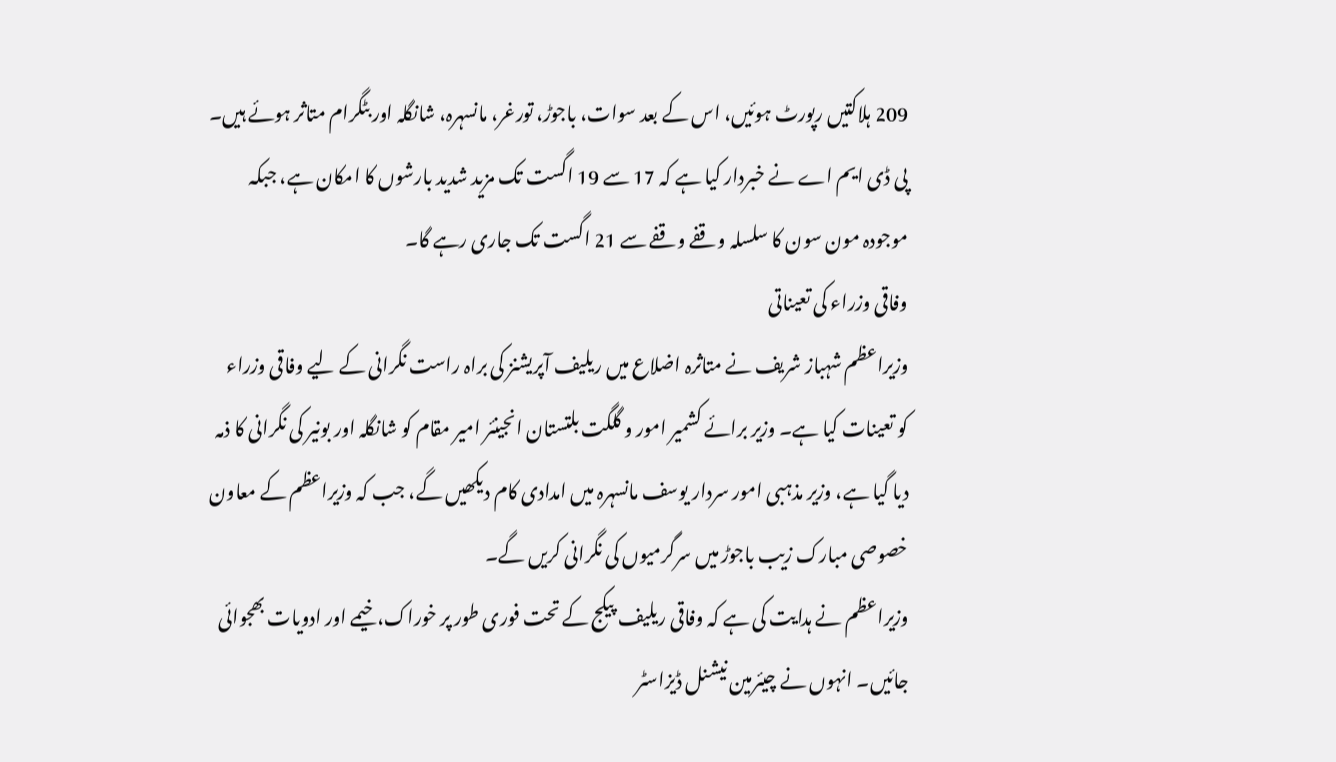209 ہلاکتیں رپورٹ ہوئیں، اس کے بعد سوات، باجوڑ، تورغر، مانسہرہ، شانگلہ اور بٹگرام متاثر ہوئے ہیں۔
پی ڈی ایم اے نے خبردار کیا ہے کہ 17 سے 19 اگست تک مزید شدید بارشوں کا امکان ہے، جبکہ موجودہ مون سون کا سلسلہ وقفے وقفے سے 21 اگست تک جاری رہے گا۔
وفاقی وزراء کی تعیناتی
وزیراعظم شہباز شریف نے متاثرہ اضلاع میں ریلیف آپریشنز کی براہ راست نگرانی کے لیے وفاقی وزراء کو تعینات کیا ہے۔ وزیر برائے کشمیر امور و گلگت بلتستان انجینئر امیر مقام کو شانگلہ اور بونیر کی نگرانی کا ذمہ دیا گیا ہے، وزیر مذہبی امور سردار یوسف مانسہرہ میں امدادی کام دیکھیں گے، جب کہ وزیراعظم کے معاون خصوصی مبارک زیب باجوڑ میں سرگرمیوں کی نگرانی کریں گے۔
وزیراعظم نے ہدایت کی ہے کہ وفاقی ریلیف پیکج کے تحت فوری طور پر خوراک، خیمے اور ادویات بھجوائی جائیں۔ انہوں نے چیئرمین نیشنل ڈیزاسٹر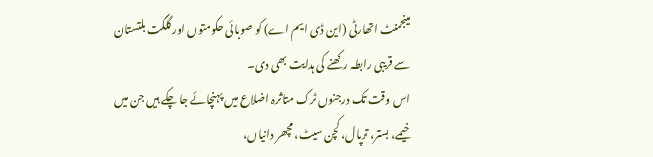مینجمنٹ اتھارٹی (این ڈی ایم اے) کو صوبائی حکومتوں اور گلگت بلتستان سے قریبی رابطہ رکھنے کی ہدایت بھی دی۔
اس وقت تک درجنوں ٹرک متاثرہ اضلاع میں پہنچائے جا چکے ہیں جن میں خیمے، بستر، ترپال، کچن سیٹ، مچھر دانیاں،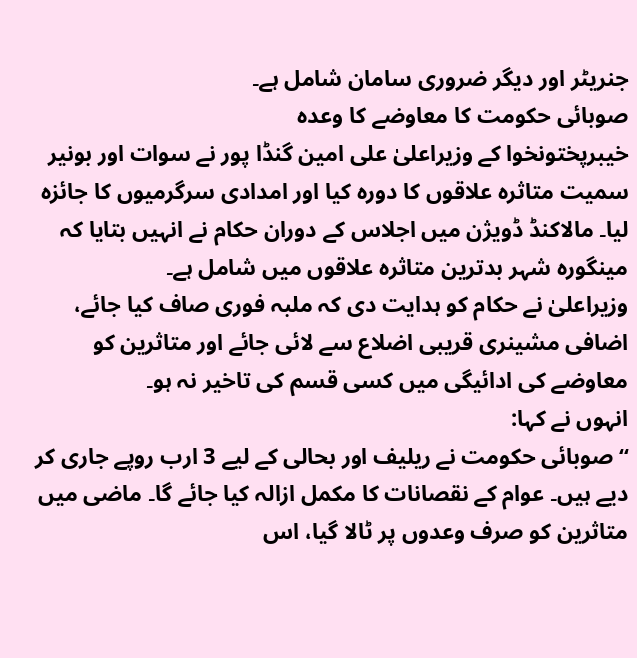جنریٹر اور دیگر ضروری سامان شامل ہے۔
صوبائی حکومت کا معاوضے کا وعدہ
خیبرپختونخوا کے وزیراعلیٰ علی امین گنڈا پور نے سوات اور بونیر سمیت متاثرہ علاقوں کا دورہ کیا اور امدادی سرگرمیوں کا جائزہ لیا۔ مالاکنڈ ڈویژن میں اجلاس کے دوران حکام نے انہیں بتایا کہ مینگورہ شہر بدترین متاثرہ علاقوں میں شامل ہے۔
وزیراعلیٰ نے حکام کو ہدایت دی کہ ملبہ فوری صاف کیا جائے، اضافی مشینری قریبی اضلاع سے لائی جائے اور متاثرین کو معاوضے کی ادائیگی میں کسی قسم کی تاخیر نہ ہو۔
انہوں نے کہا:
“صوبائی حکومت نے ریلیف اور بحالی کے لیے 3 ارب روپے جاری کر دیے ہیں۔ عوام کے نقصانات کا مکمل ازالہ کیا جائے گا۔ ماضی میں متاثرین کو صرف وعدوں پر ٹالا گیا، اس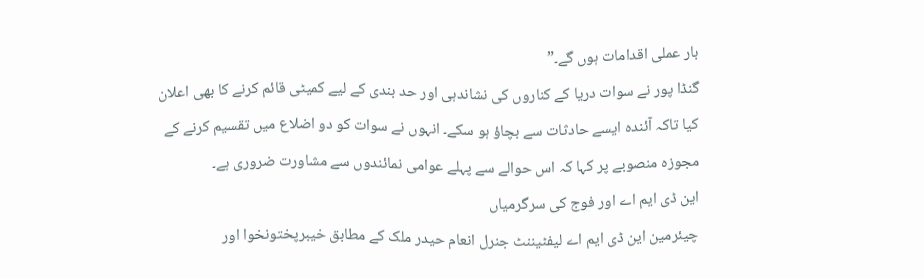بار عملی اقدامات ہوں گے۔”
گنڈا پور نے سوات دریا کے کناروں کی نشاندہی اور حد بندی کے لیے کمیٹی قائم کرنے کا بھی اعلان کیا تاکہ آئندہ ایسے حادثات سے بچاؤ ہو سکے۔ انہوں نے سوات کو دو اضلاع میں تقسیم کرنے کے مجوزہ منصوبے پر کہا کہ اس حوالے سے پہلے عوامی نمائندوں سے مشاورت ضروری ہے۔
این ڈی ایم اے اور فوج کی سرگرمیاں
چیئرمین این ڈی ایم اے لیفٹیننٹ جنرل انعام حیدر ملک کے مطابق خیبرپختونخوا اور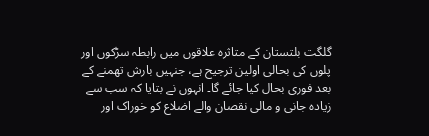گلگت بلتستان کے متاثرہ علاقوں میں رابطہ سڑکوں اور پلوں کی بحالی اولین ترجیح ہے، جنہیں بارش تھمنے کے بعد فوری بحال کیا جائے گا۔ انہوں نے بتایا کہ سب سے زیادہ جانی و مالی نقصان والے اضلاع کو خوراک اور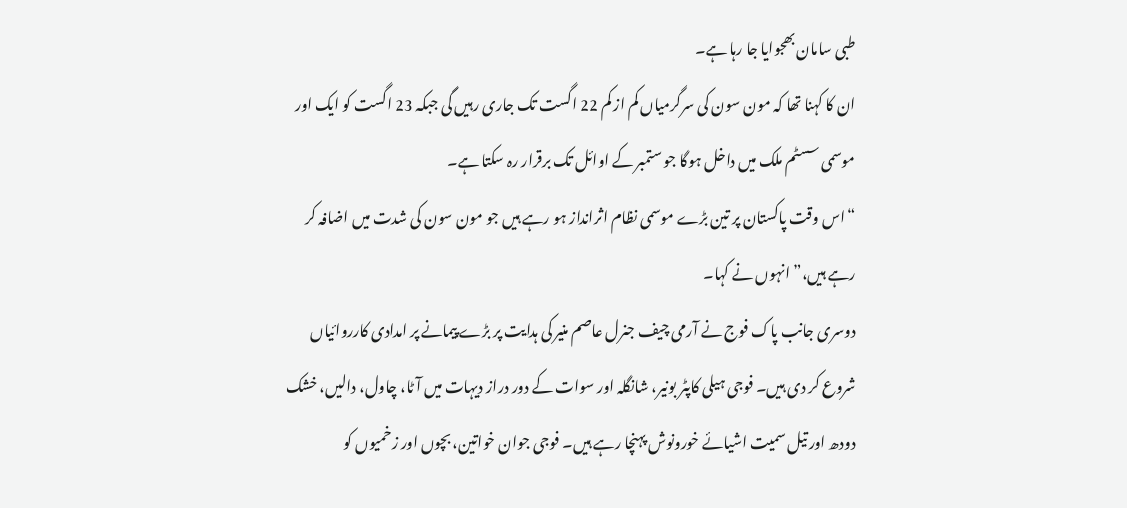طبی سامان بھجوایا جا رہا ہے۔
ان کا کہنا تھا کہ مون سون کی سرگرمیاں کم از کم 22 اگست تک جاری رہیں گی جبکہ 23 اگست کو ایک اور موسمی سسٹم ملک میں داخل ہوگا جو ستمبر کے اوائل تک برقرار رہ سکتا ہے۔
“اس وقت پاکستان پر تین بڑے موسمی نظام اثرانداز ہو رہے ہیں جو مون سون کی شدت میں اضافہ کر رہے ہیں،” انہوں نے کہا۔
دوسری جانب پاک فوج نے آرمی چیف جنرل عاصم منیر کی ہدایت پر بڑے پیمانے پر امدادی کارروائیاں شروع کر دی ہیں۔ فوجی ہیلی کاپٹر بونیر، شانگلہ اور سوات کے دور دراز دیہات میں آٹا، چاول، دالیں، خشک دودھ اور تیل سمیت اشیائے خورونوش پہنچا رہے ہیں۔ فوجی جوان خواتین، بچوں اور زخمیوں کو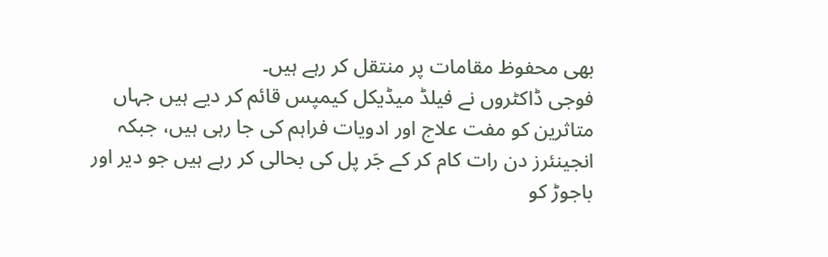بھی محفوظ مقامات پر منتقل کر رہے ہیں۔
فوجی ڈاکٹروں نے فیلڈ میڈیکل کیمپس قائم کر دیے ہیں جہاں متاثرین کو مفت علاج اور ادویات فراہم کی جا رہی ہیں، جبکہ انجینئرز دن رات کام کر کے جَر پل کی بحالی کر رہے ہیں جو دیر اور باجوڑ کو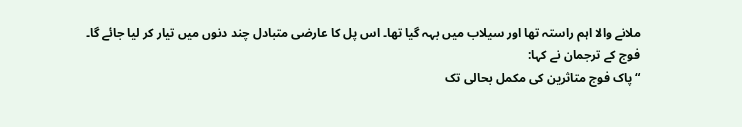ملانے والا اہم راستہ تھا اور سیلاب میں بہہ گیا تھا۔ اس پل کا عارضی متبادل چند دنوں میں تیار کر لیا جائے گا۔
فوج کے ترجمان نے کہا:
“پاک فوج متاثرین کی مکمل بحالی تک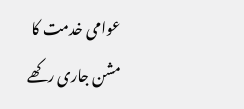عوامی خدمت کا مشن جاری رکھے